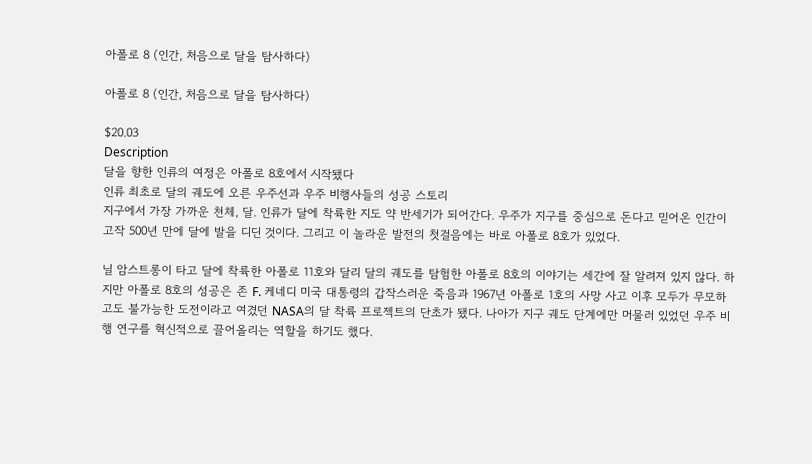아폴로 8 (인간, 처음으로 달을 탐사하다)

아폴로 8 (인간, 처음으로 달을 탐사하다)

$20.03
Description
달을 향한 인류의 여정은 아폴로 8호에서 시작됐다
인류 최초로 달의 궤도에 오른 우주선과 우주 비행사들의 성공 스토리
지구에서 가장 가까운 천체, 달. 인류가 달에 착륙한 지도 약 반세기가 되어간다. 우주가 지구를 중심으로 돈다고 믿어온 인간이 고작 500년 만에 달에 발을 디딘 것이다. 그리고 이 놀라운 발전의 첫걸음에는 바로 아폴로 8호가 있었다.

닐 암스트롱이 타고 달에 착륙한 아폴로 11호와 달리 달의 궤도를 탐험한 아폴로 8호의 이야기는 세간에 잘 알려져 있지 않다. 하지만 아폴로 8호의 성공은 존 F. 케네디 미국 대통령의 갑작스러운 죽음과 1967년 아폴로 1호의 사망 사고 이후 모두가 무모하고도 불가능한 도전이라고 여겼던 NASA의 달 착륙 프로젝트의 단초가 됐다. 나아가 지구 궤도 단계에만 머물러 있었던 우주 비행 연구를 혁신적으로 끌어올리는 역할을 하기도 했다.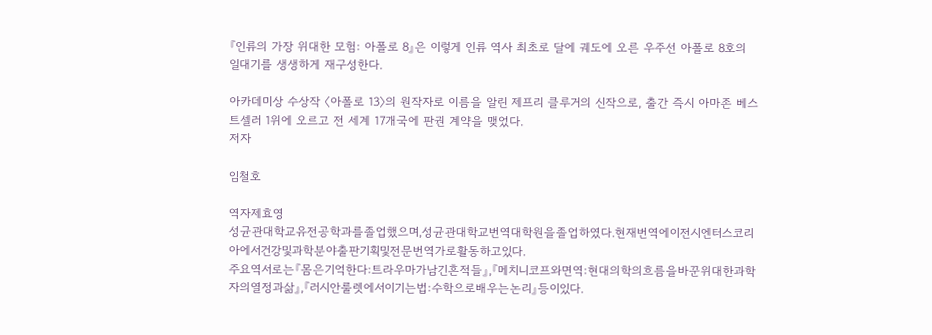『인류의 가장 위대한 모험: 아폴로 8』은 이렇게 인류 역사 최초로 달에 궤도에 오른 우주선 아폴로 8호의 일대기를 생생하게 재구성한다.

아카데미상 수상작 〈아폴로 13〉의 원작자로 이름을 알린 제프리 클루거의 신작으로, 출간 즉시 아마존 베스트셀러 1위에 오르고 전 세계 17개국에 판권 계약을 맺었다.
저자

임철호

역자제효영
성균관대학교유전공학과를졸업했으며,성균관대학교번역대학원을졸업하였다.현재번역에이전시엔터스코리아에서건강및과학분야출판기획및전문번역가로활동하고있다.
주요역서로는『몸은기억한다:트라우마가남긴흔적들』,『메치니코프와면역:현대의학의흐름을바꾼위대한과학자의열정과삶』,『러시안룰렛에서이기는법:수학으로배우는논리』등이있다.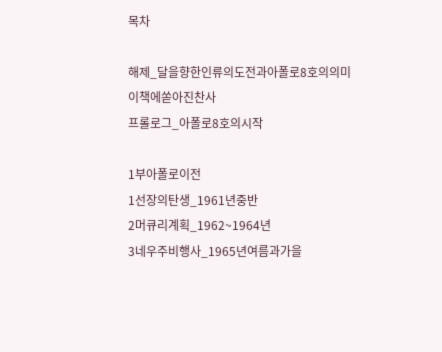목차

해제_달을향한인류의도전과아폴로8호의의미
이책에쏟아진찬사
프롤로그_아폴로8호의시작

1부아폴로이전
1선장의탄생_1961년중반
2머큐리계획_1962~1964년
3네우주비행사_1965년여름과가을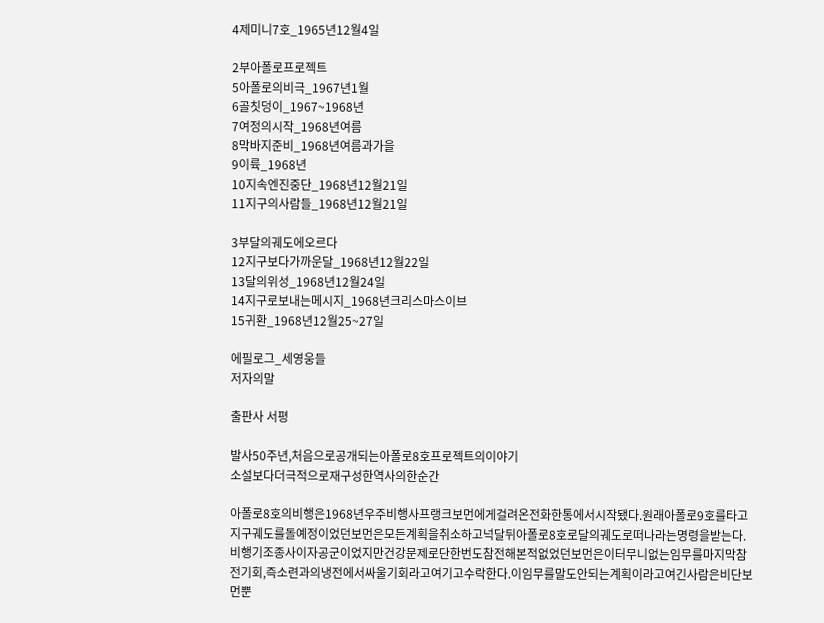4제미니7호_1965년12월4일

2부아폴로프로젝트
5아폴로의비극_1967년1월
6골칫덩이_1967~1968년
7여정의시작_1968년여름
8막바지준비_1968년여름과가을
9이륙_1968년
10지속엔진중단_1968년12월21일
11지구의사람들_1968년12월21일

3부달의궤도에오르다
12지구보다가까운달_1968년12월22일
13달의위성_1968년12월24일
14지구로보내는메시지_1968년크리스마스이브
15귀환_1968년12월25~27일

에필로그_세영웅들
저자의말

출판사 서평

발사50주년,처음으로공개되는아폴로8호프로젝트의이야기
소설보다더극적으로재구성한역사의한순간

아폴로8호의비행은1968년우주비행사프랭크보먼에게걸려온전화한통에서시작됐다.원래아폴로9호를타고지구궤도를돌예정이었던보먼은모든계획을취소하고넉달뒤아폴로8호로달의궤도로떠나라는명령을받는다.비행기조종사이자공군이었지만건강문제로단한번도참전해본적없었던보먼은이터무니없는임무를마지막참전기회,즉소련과의냉전에서싸울기회라고여기고수락한다.이임무를말도안되는계획이라고여긴사람은비단보먼뿐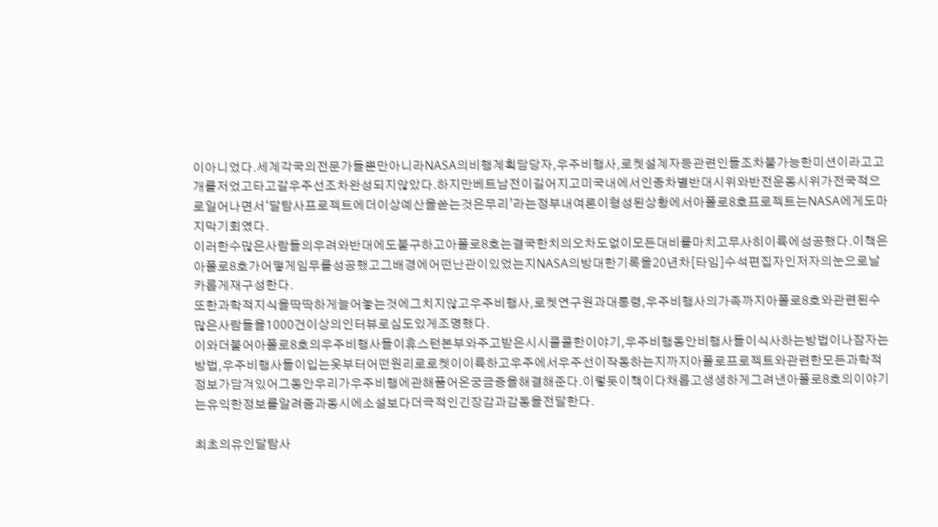이아니었다.세계각국의전문가들뿐만아니라NASA의비행계획담당자,우주비행사,로켓설계자등관련인들조차불가능한미션이라고고개를저었고타고갈우주선조차완성되지않았다.하지만베트남전이길어지고미국내에서인종차별반대시위와반전운동시위가전국적으로일어나면서‘달탐사프로젝트에더이상예산을쏟는것은무리’라는정부내여론이형성된상황에서아폴로8호프로젝트는NASA에게도마지막기회였다.
이러한수많은사람들의우려와반대에도불구하고아폴로8호는결국한치의오차도없이모든대비를마치고무사히이륙에성공했다.이책은아폴로8호가어떻게임무를성공했고그배경에어떤난관이있었는지NASA의방대한기록을20년차[타임]수석편집자인저자의눈으로날카롭게재구성한다.
또한과학적지식을딱딱하게늘어놓는것에그치지않고우주비행사,로켓연구원과대통령,우주비행사의가족까지아폴로8호와관련된수많은사람들을1000건이상의인터뷰로심도있게조명했다.
이와더불어아폴로8호의우주비행사들이휴스턴본부와주고받은시시콜콜한이야기,우주비행동안비행사들이식사하는방법이나잠자는방법,우주비행사들이입는옷부터어떤원리로로켓이이륙하고우주에서우주선이작동하는지까지아폴로프로젝트와관련한모든과학적정보가담겨있어그동안우리가우주비행에관해품어온궁금증을해결해준다.이렇듯이책이다채롭고생생하게그려낸아폴로8호의이야기는유익한정보를알려줌과동시에소설보다더극적인긴장감과감동을전달한다.

최초의유인달탐사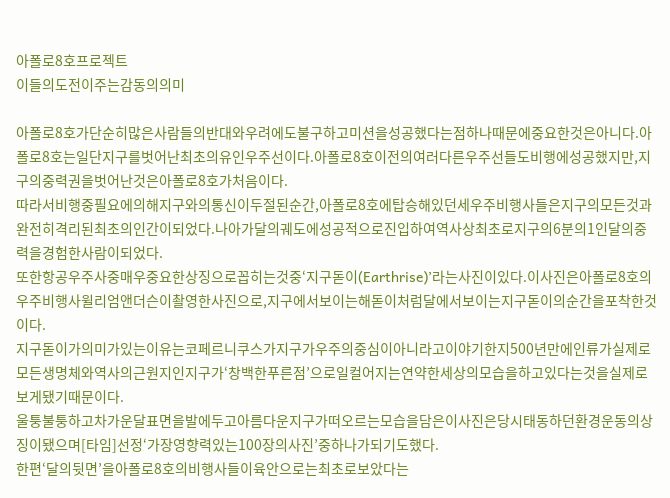아폴로8호프로젝트
이들의도전이주는감동의의미

아폴로8호가단순히많은사람들의반대와우려에도불구하고미션을성공했다는점하나때문에중요한것은아니다.아폴로8호는일단지구를벗어난최초의유인우주선이다.아폴로8호이전의여러다른우주선들도비행에성공했지만,지구의중력권을벗어난것은아폴로8호가처음이다.
따라서비행중필요에의해지구와의통신이두절된순간,아폴로8호에탑승해있던세우주비행사들은지구의모든것과완전히격리된최초의인간이되었다.나아가달의궤도에성공적으로진입하여역사상최초로지구의6분의1인달의중력을경험한사람이되었다.
또한항공우주사중매우중요한상징으로꼽히는것중‘지구돋이(Earthrise)’라는사진이있다.이사진은아폴로8호의우주비행사윌리엄앤더슨이촬영한사진으로,지구에서보이는해돋이처럼달에서보이는지구돋이의순간을포착한것이다.
지구돋이가의미가있는이유는코페르니쿠스가지구가우주의중심이아니라고이야기한지500년만에인류가실제로모든생명체와역사의근원지인지구가‘창백한푸른점’으로일컬어지는연약한세상의모습을하고있다는것을실제로보게됐기때문이다.
울퉁불퉁하고차가운달표면을발에두고아름다운지구가떠오르는모습을담은이사진은당시태동하던환경운동의상징이됐으며[타임]선정‘가장영향력있는100장의사진’중하나가되기도했다.
한편‘달의뒷면’을아폴로8호의비행사들이육안으로는최초로보았다는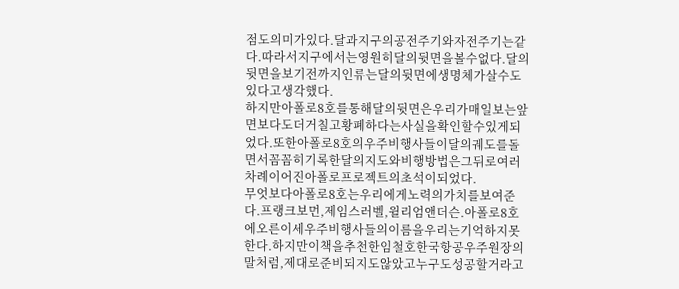점도의미가있다.달과지구의공전주기와자전주기는같다.따라서지구에서는영원히달의뒷면을볼수없다.달의뒷면을보기전까지인류는달의뒷면에생명체가살수도있다고생각했다.
하지만아폴로8호를통해달의뒷면은우리가매일보는앞면보다도더거칠고황폐하다는사실을확인할수있게되었다.또한아폴로8호의우주비행사들이달의궤도를돌면서꼼꼼히기록한달의지도와비행방법은그뒤로여러차례이어진아폴로프로젝트의초석이되었다.
무엇보다아폴로8호는우리에게노력의가치를보여준다.프랭크보먼,제임스러벨,윌리엄앤더슨.아폴로8호에오른이세우주비행사들의이름을우리는기억하지못한다.하지만이책을추천한임철호한국항공우주원장의말처럼,제대로준비되지도않았고누구도성공할거라고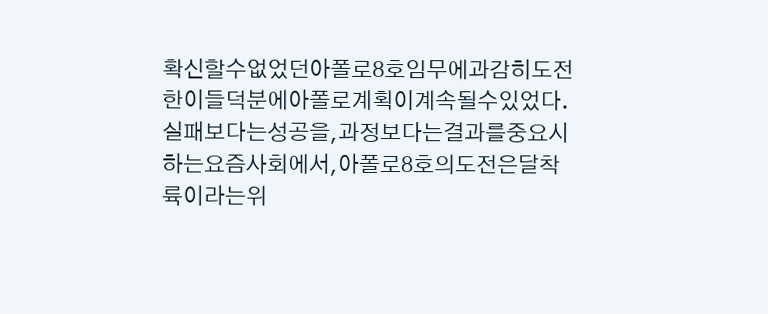확신할수없었던아폴로8호임무에과감히도전한이들덕분에아폴로계획이계속될수있었다.실패보다는성공을,과정보다는결과를중요시하는요즘사회에서,아폴로8호의도전은달착륙이라는위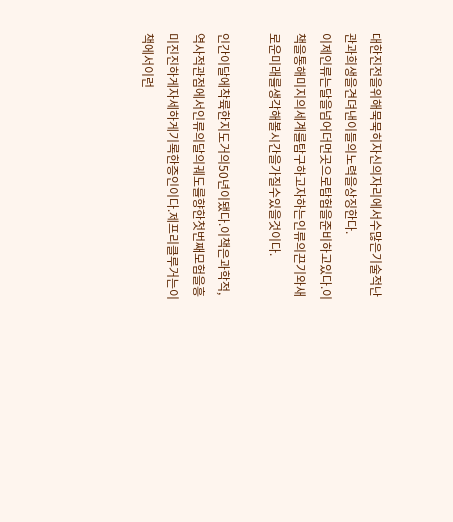대한진전을위해묵묵히자신의자리에서수많은기술적난관과희생을견뎌낸이들의노력을상징한다.
이제인류는달을넘어더먼곳으로탐험을준비하고있다.이책을통해미지의세계를탐구하고자하는인류의끈기와새로운미래를생각해볼시간을가질수있을것이다.

인간이달에착륙한지도거의50년이됐다.이책은과학적,역사적관점에서인류의달의궤도를향한첫번째모험을흥미진진하게자세하게기록한증인이다.제프리클루거는이책에서이런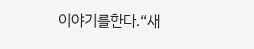이야기를한다.“새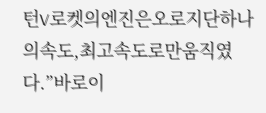턴V로켓의엔진은오로지단하나의속도,최고속도로만움직였다.”바로이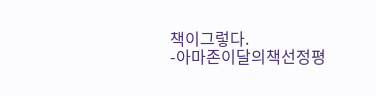책이그렇다.
-아마존이달의책선정평